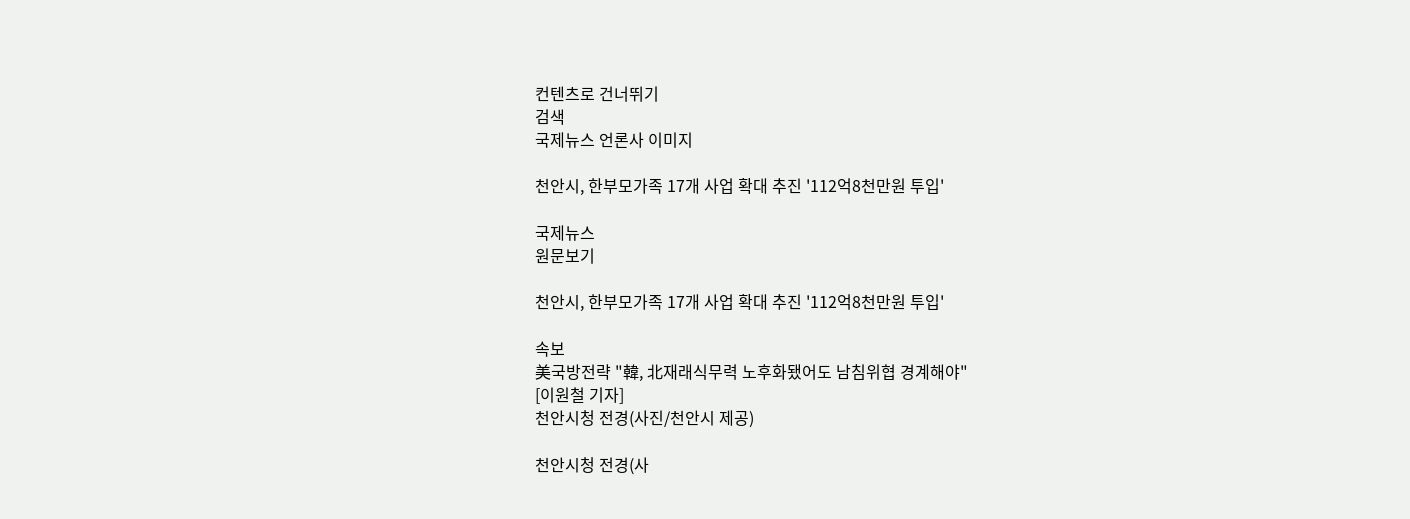컨텐츠로 건너뛰기
검색
국제뉴스 언론사 이미지

천안시, 한부모가족 17개 사업 확대 추진 '112억8천만원 투입'

국제뉴스
원문보기

천안시, 한부모가족 17개 사업 확대 추진 '112억8천만원 투입'

속보
美국방전략 "韓, 北재래식무력 노후화됐어도 남침위협 경계해야"
[이원철 기자]
천안시청 전경(사진/천안시 제공)

천안시청 전경(사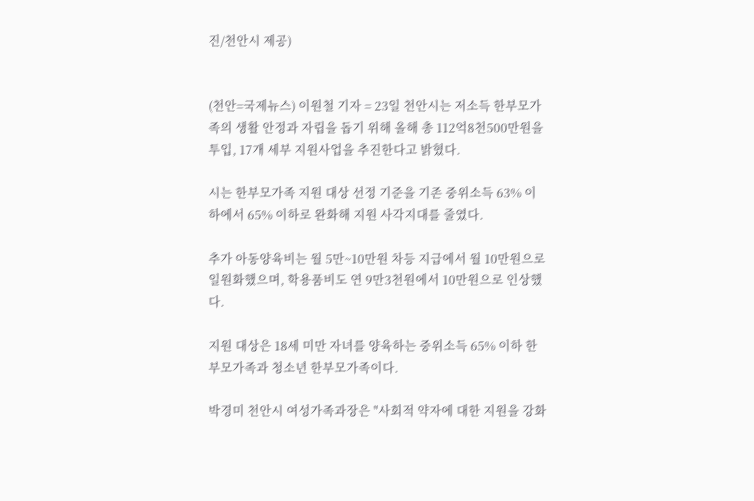진/천안시 제공)


(천안=국제뉴스) 이원철 기자 = 23일 천안시는 저소득 한부모가족의 생활 안정과 자립을 돕기 위해 올해 총 112억8천500만원을 투입, 17개 세부 지원사업을 추진한다고 밝혔다.

시는 한부모가족 지원 대상 선정 기준을 기존 중위소득 63% 이하에서 65% 이하로 완화해 지원 사각지대를 줄였다.

추가 아동양육비는 월 5만~10만원 차등 지급에서 월 10만원으로 일원화했으며, 학용품비도 연 9만3천원에서 10만원으로 인상했다.

지원 대상은 18세 미만 자녀를 양육하는 중위소득 65% 이하 한부모가족과 청소년 한부모가족이다.

박경미 천안시 여성가족과장은 "사회적 약자에 대한 지원을 강화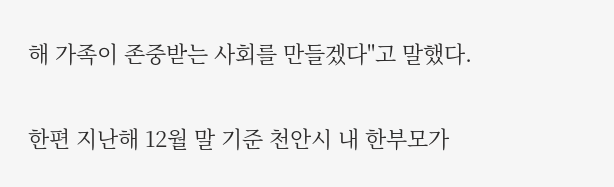해 가족이 존중받는 사회를 만들겠다"고 말했다.

한편 지난해 12월 말 기준 천안시 내 한부모가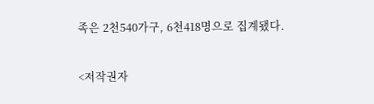족은 2천540가구, 6천418명으로 집계됐다.

<저작권자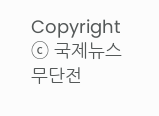Copyright ⓒ 국제뉴스 무단전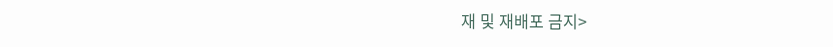재 및 재배포 금지>